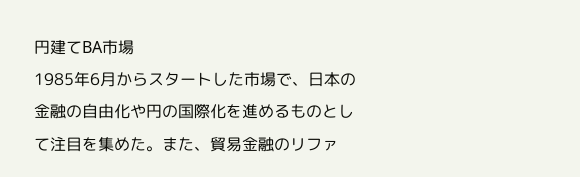円建てBA市場
1985年6月からスタートした市場で、日本の金融の自由化や円の国際化を進めるものとして注目を集めた。また、貿易金融のリファ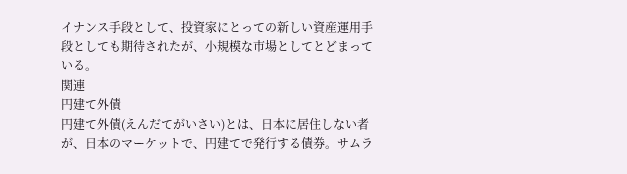イナンス手段として、投資家にとっての新しい資産運用手段としても期待されたが、小規模な市場としてとどまっている。
関連
円建て外債
円建て外債(えんだてがいさい)とは、日本に居住しない者が、日本のマーケットで、円建てで発行する債券。サムラ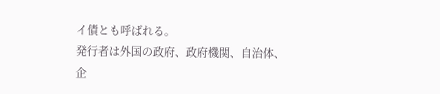イ債とも呼ばれる。
発行者は外国の政府、政府機関、自治体、企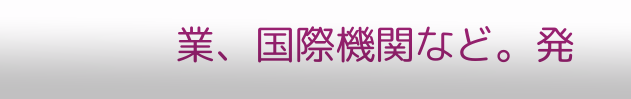業、国際機関など。発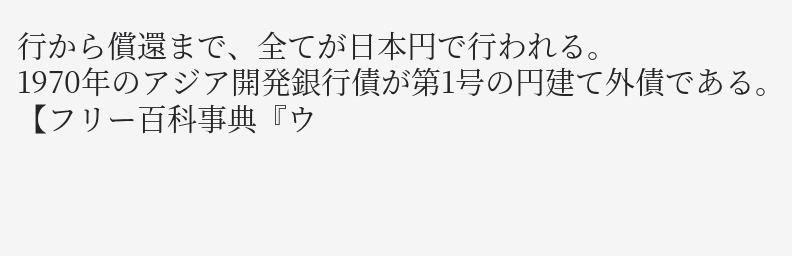行から償還まで、全てが日本円で行われる。
1970年のアジア開発銀行債が第1号の円建て外債である。
【フリー百科事典『ウ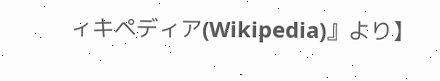ィキペディア(Wikipedia)』より】